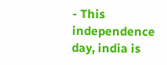- This independence day, india is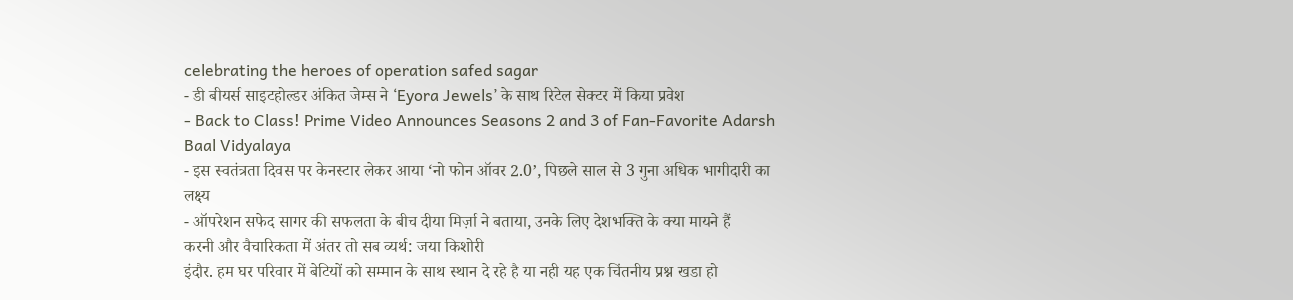celebrating the heroes of operation safed sagar
- डी बीयर्स साइटहोल्डर अंकित जेम्स ने ‘Eyora Jewels’ के साथ रिटेल सेक्टर में किया प्रवेश
- Back to Class! Prime Video Announces Seasons 2 and 3 of Fan-Favorite Adarsh Baal Vidyalaya
- इस स्वतंत्रता दिवस पर केनस्टार लेकर आया ‘नो फोन ऑवर 2.0’, पिछले साल से 3 गुना अधिक भागीदारी का लक्ष्य
- ऑपरेशन सफेद सागर की सफलता के बीच दीया मिर्ज़ा ने बताया, उनके लिए देशभक्ति के क्या मायने हैं
करनी और वैचारिकता में अंतर तो सब व्यर्थ: जया किशोरी
इंदौर. हम घर परिवार में बेटियों को सम्मान के साथ स्थान दे रहे है या नही यह एक चिंतनीय प्रश्न खडा हो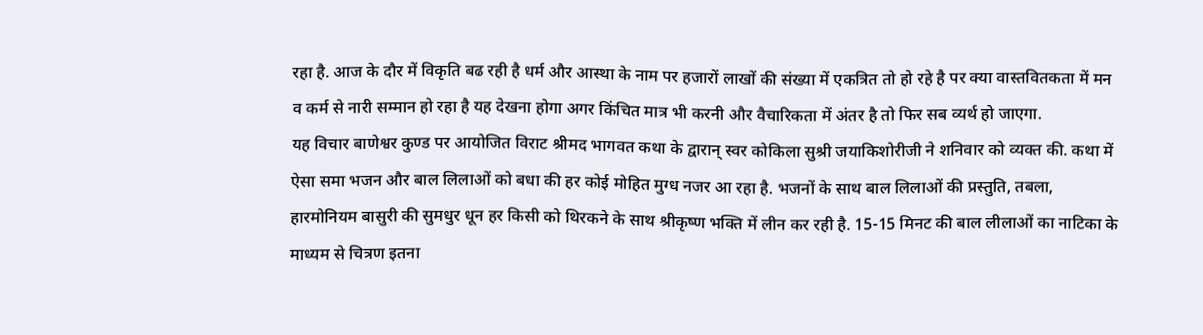रहा है. आज के दौर में विकृति बढ रही है धर्म और आस्था के नाम पर हजारों लाखों की संख्या में एकत्रित तो हो रहे है पर क्या वास्तवितकता में मन व कर्म से नारी सम्मान हो रहा है यह देखना होगा अगर किंचित मात्र भी करनी और वैचारिकता में अंतर है तो फिर सब व्यर्थ हो जाएगा.
यह विचार बाणेश्वर कुण्ड पर आयोजित विराट श्रीमद भागवत कथा के द्वारान् स्वर कोकिला सुश्री जयाकिशोरीजी ने शनिवार को व्यक्त की. कथा में ऐसा समा भजन और बाल लिलाओं को बधा की हर कोई मोहित मुग्ध नजर आ रहा है. भजनों के साथ बाल लिलाओं की प्रस्तुति, तबला, हारमोनियम बासुरी की सुमधुर धून हर किसी को थिरकने के साथ श्रीकृष्ण भक्ति में लीन कर रही है. 15-15 मिनट की बाल लीलाओं का नाटिका के माध्यम से चित्रण इतना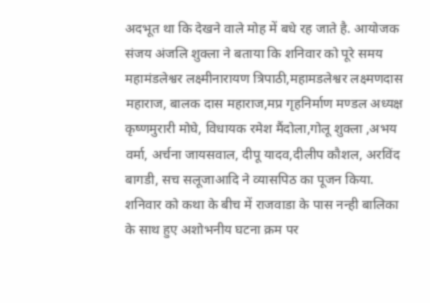अदभूत था कि देखने वाले मोह में बधे रह जाते है. आयोजक संजय अंजलि शुक्ला ने बताया कि शनिवार को पूरे समय महामंडलेश्वर लक्ष्मीनारायण त्रिपाठी,महामडलेश्वर लक्ष्मणदास महाराज, बालक दास महाराज,मप्र गृहनिर्माण मण्डल अध्यक्ष कृष्णमुरारी मोघे, विधायक रमेश मैंदोला,गोलू शुक्ला ,अभय वर्मा, अर्चना जायसवाल, दीपू यादव,दीलीप कौशल, अरविंद बागडी, सच सलूजाआदि ने व्यासपिठ का पूजन किया. शनिवार को कथा के बीच में राजवाडा के पास नन्ही बालिका के साथ हुए अशोभनीय घटना क्रम पर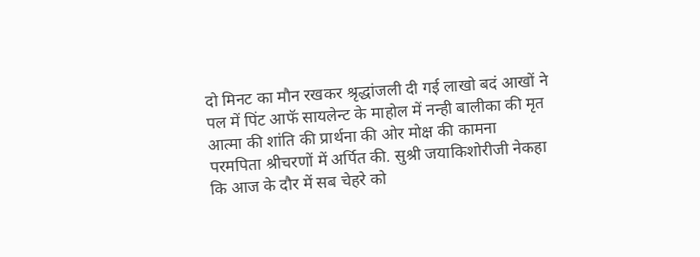दो मिनट का मौन रखकर श्रृद्धांजली दी गई लाखो बदं आखों ने पल में पिंट आफॅ सायलेन्ट के माहोल में नन्ही बालीका की मृत आत्मा की शांति की प्रार्थना की ओर मोक्ष की कामना परमपिता श्रीचरणों में अर्पित की. सुश्री जयाकिशोरीजी नेकहा कि आज के दौर में सब चेहरे को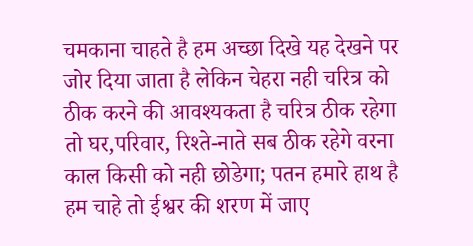चमकाना चाहते है हम अच्छा दिखे यह देखने पर जोर दिया जाता है लेकिन चेहरा नही चरित्र को ठीक करने की आवश्यकता है चरित्र ठीक रहेगा तो घर,परिवार, रिश्ते-नाते सब ठीक रहेगे वरना काल किसी को नही छोडेगा; पतन हमारे हाथ है हम चाहे तो ईश्वर की शरण में जाए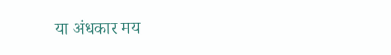या अंधकार मय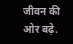जीवन की ओर बढ़े.